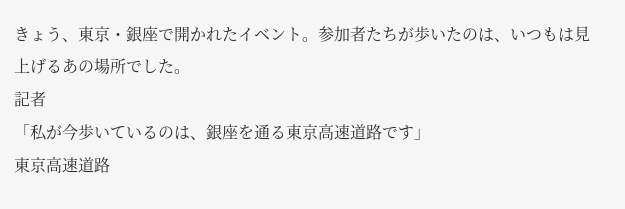きょう、東京・銀座で開かれたイベント。参加者たちが歩いたのは、いつもは見上げるあの場所でした。
記者
「私が今歩いているのは、銀座を通る東京高速道路です」
東京高速道路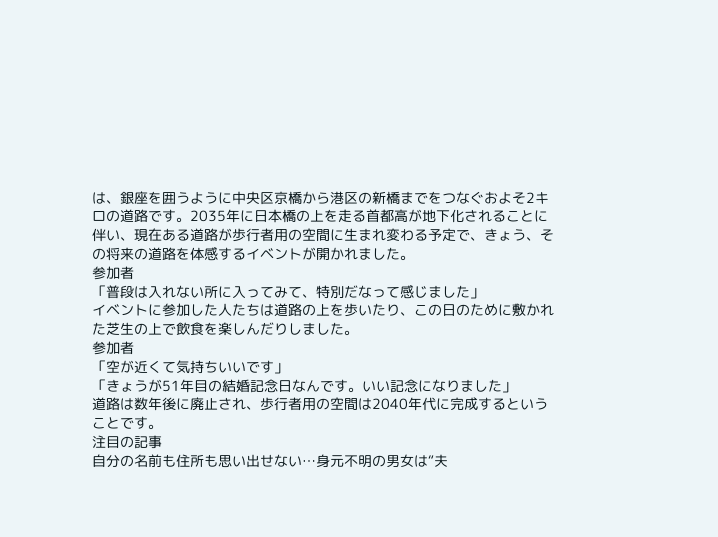は、銀座を囲うように中央区京橋から港区の新橋までをつなぐおよそ2キロの道路です。2035年に日本橋の上を走る首都高が地下化されることに伴い、現在ある道路が歩行者用の空間に生まれ変わる予定で、きょう、その将来の道路を体感するイベントが開かれました。
参加者
「普段は入れない所に入ってみて、特別だなって感じました」
イベントに参加した人たちは道路の上を歩いたり、この日のために敷かれた芝生の上で飲食を楽しんだりしました。
参加者
「空が近くて気持ちいいです」
「きょうが51年目の結婚記念日なんです。いい記念になりました」
道路は数年後に廃止され、歩行者用の空間は2040年代に完成するということです。
注目の記事
自分の名前も住所も思い出せない…身元不明の男女は“夫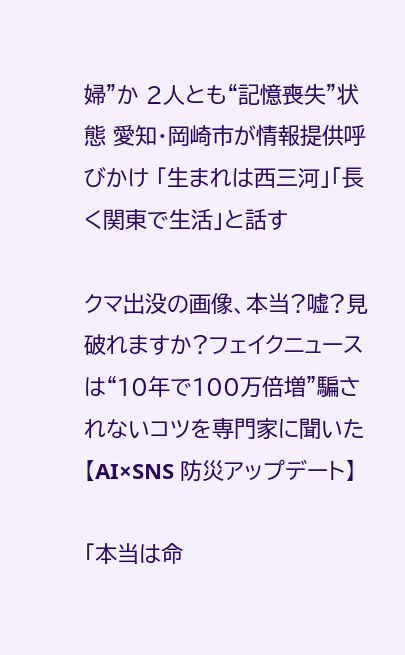婦”か 2人とも“記憶喪失”状態 愛知・岡崎市が情報提供呼びかけ 「生まれは西三河」「長く関東で生活」と話す

クマ出没の画像、本当?嘘?見破れますか?フェイクニュースは“10年で100万倍増”騙されないコツを専門家に聞いた【AI×SNS 防災アップデート】

「本当は命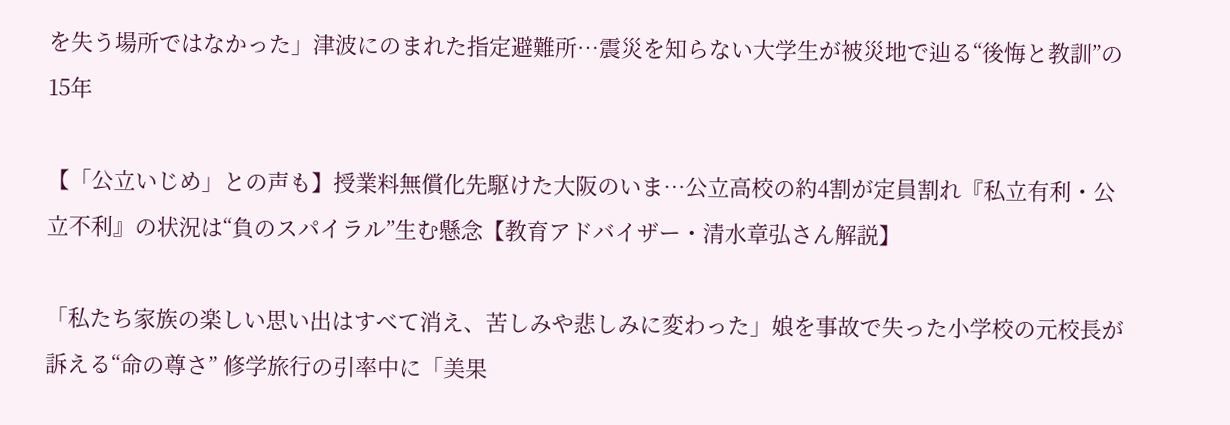を失う場所ではなかった」津波にのまれた指定避難所…震災を知らない大学生が被災地で辿る“後悔と教訓”の15年

【「公立いじめ」との声も】授業料無償化先駆けた大阪のいま…公立高校の約4割が定員割れ『私立有利・公立不利』の状況は“負のスパイラル”生む懸念【教育アドバイザー・清水章弘さん解説】

「私たち家族の楽しい思い出はすべて消え、苦しみや悲しみに変わった」娘を事故で失った小学校の元校長が訴える“命の尊さ” 修学旅行の引率中に「美果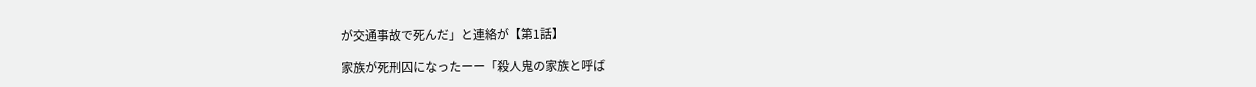が交通事故で死んだ」と連絡が【第1話】

家族が死刑囚になったーー「殺人鬼の家族と呼ば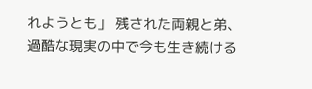れようとも」 残された両親と弟、過酷な現実の中で今も生き続ける